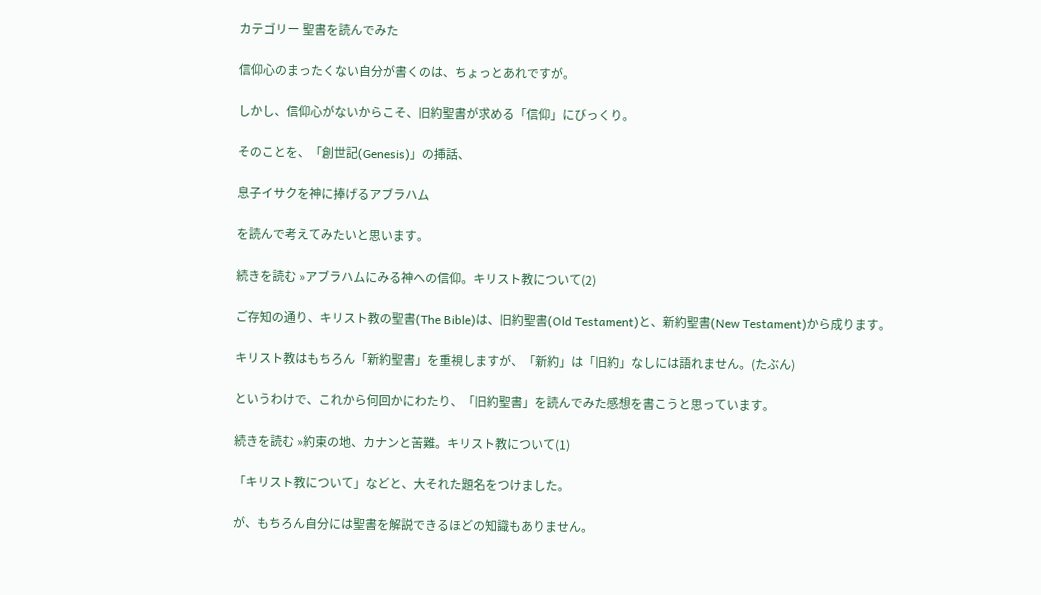カテゴリー 聖書を読んでみた

信仰心のまったくない自分が書くのは、ちょっとあれですが。

しかし、信仰心がないからこそ、旧約聖書が求める「信仰」にびっくり。

そのことを、「創世記(Genesis)」の挿話、

息子イサクを神に捧げるアブラハム

を読んで考えてみたいと思います。

続きを読む »アブラハムにみる神への信仰。キリスト教について(2)

ご存知の通り、キリスト教の聖書(The Bible)は、旧約聖書(Old Testament)と、新約聖書(New Testament)から成ります。

キリスト教はもちろん「新約聖書」を重視しますが、「新約」は「旧約」なしには語れません。(たぶん)

というわけで、これから何回かにわたり、「旧約聖書」を読んでみた感想を書こうと思っています。

続きを読む »約束の地、カナンと苦難。キリスト教について(1)

「キリスト教について」などと、大それた題名をつけました。

が、もちろん自分には聖書を解説できるほどの知識もありません。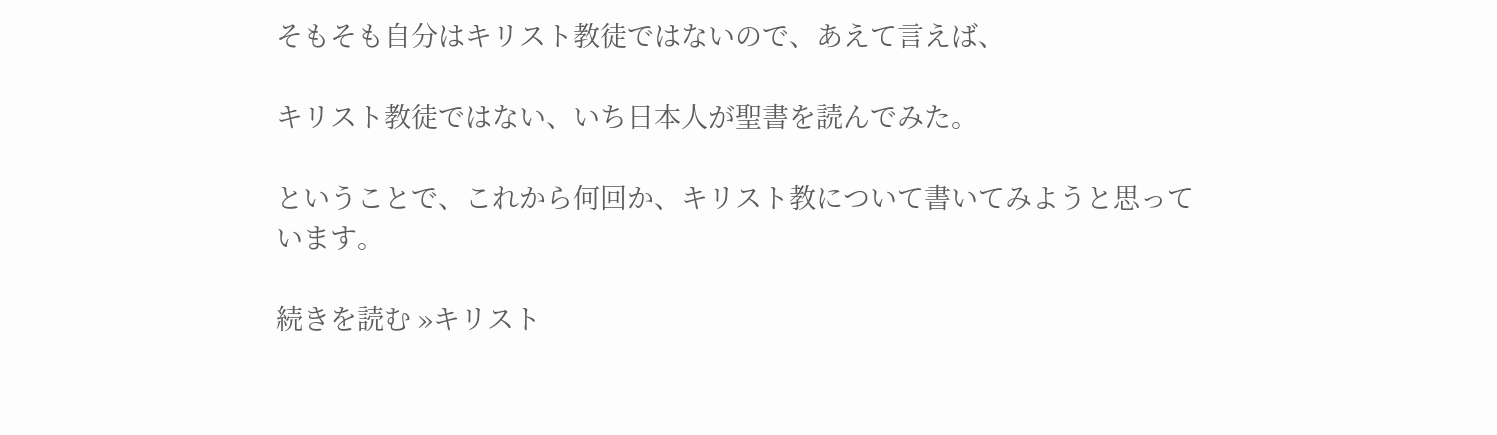そもそも自分はキリスト教徒ではないので、あえて言えば、

キリスト教徒ではない、いち日本人が聖書を読んでみた。

ということで、これから何回か、キリスト教について書いてみようと思っています。

続きを読む »キリスト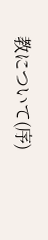教について(序)